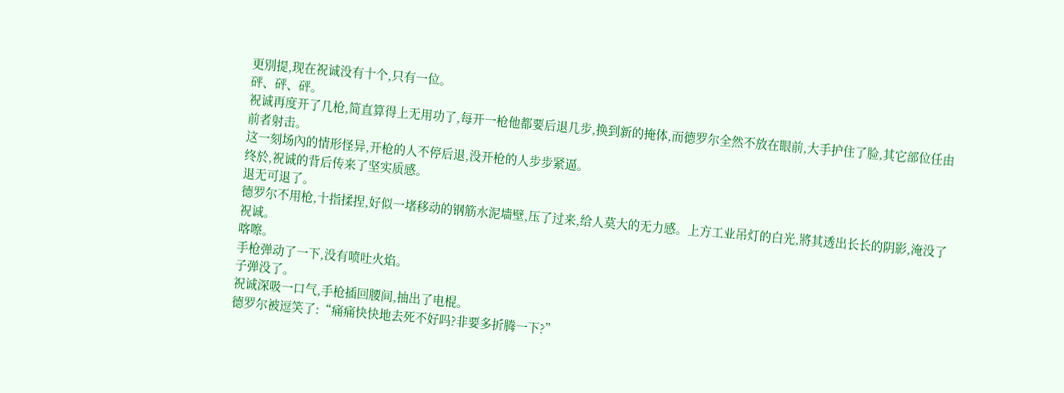更別提,现在祝诚没有十个,只有一位。
砰、砰、砰。
祝诚再度开了几枪,简直算得上无用功了,每开一枪他都要后退几步,换到新的掩体,而德罗尔全然不放在眼前,大手护住了脸,其它部位任由前者射击。
这一刻场內的情形怪异,开枪的人不停后退,没开枪的人步步紧逼。
终於,祝诚的背后传来了坚实质感。
退无可退了。
德罗尔不用枪,十指揉捏,好似一堵移动的钢筋水泥墙壁,压了过来,给人莫大的无力感。上方工业吊灯的白光,將其透出长长的阴影,淹没了祝诚。
喀嚓。
手枪弹动了一下,没有喷吐火焰。
子弹没了。
祝诚深吸一口气,手枪插回腰间,抽出了电棍。
德罗尔被逗笑了:“痛痛快快地去死不好吗?非要多折腾一下?”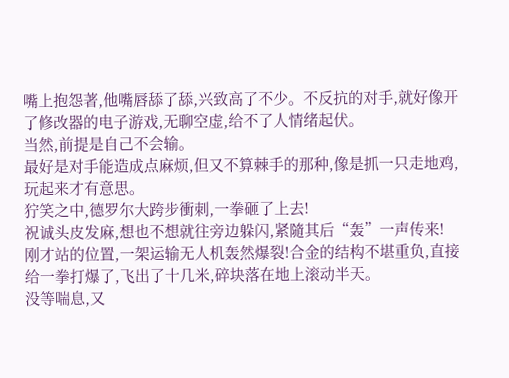嘴上抱怨著,他嘴唇舔了舔,兴致高了不少。不反抗的对手,就好像开了修改器的电子游戏,无聊空虚,给不了人情绪起伏。
当然,前提是自己不会输。
最好是对手能造成点麻烦,但又不算棘手的那种,像是抓一只走地鸡,玩起来才有意思。
狞笑之中,德罗尔大跨步衝刺,一拳砸了上去!
祝诚头皮发麻,想也不想就往旁边躲闪,紧隨其后“轰”一声传来!
刚才站的位置,一架运输无人机轰然爆裂!合金的结构不堪重负,直接给一拳打爆了,飞出了十几米,碎块落在地上滚动半天。
没等喘息,又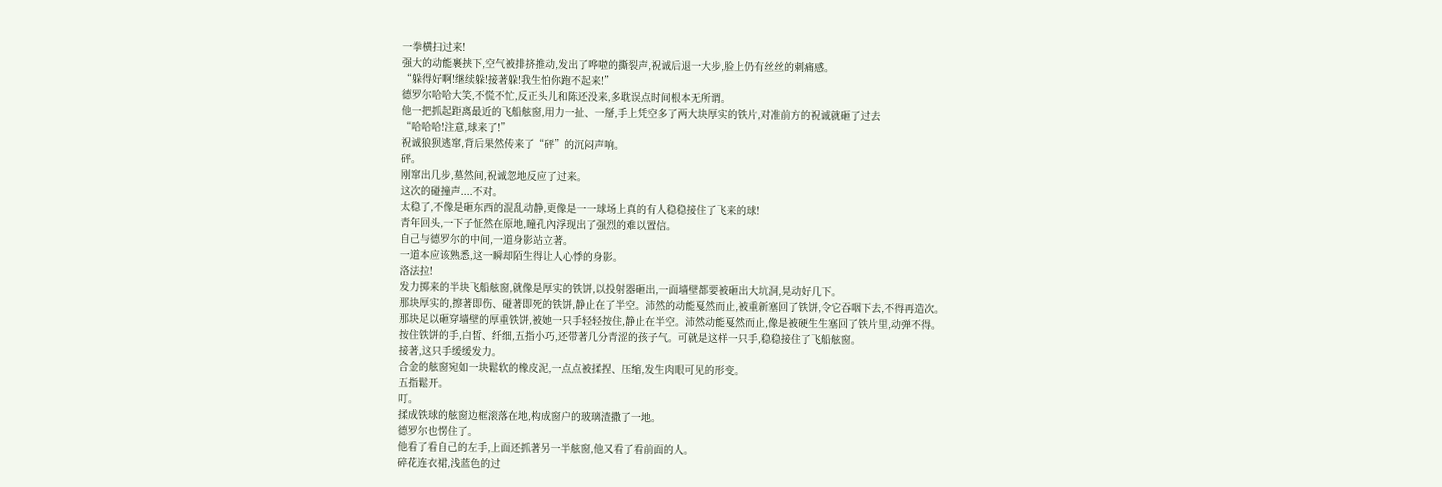一拳横扫过来!
强大的动能裹挟下,空气被排挤推动,发出了哗啦的撕裂声,祝诚后退一大步,脸上仍有丝丝的刺痛感。
“躲得好啊!继续躲!接著躲!我生怕你跑不起来!”
德罗尔哈哈大笑,不慌不忙,反正头儿和陈还没来,多耽误点时间根本无所谓。
他一把抓起距离最近的飞船舷窗,用力一扯、一掰,手上凭空多了两大块厚实的铁片,对准前方的祝诚就砸了过去
“哈哈哈!注意,球来了!”
祝诚狼狈逃窜,背后果然传来了“砰”的沉闷声响。
砰。
刚窜出几步,墓然间,祝诚忽地反应了过来。
这次的碰撞声....不对。
太稳了,不像是砸东西的混乱动静,更像是一一球场上真的有人稳稳接住了飞来的球!
青年回头,一下子怔然在原地,瞳孔內浮现出了强烈的难以置信。
自己与德罗尔的中间,一道身影站立著。
一道本应该熟悉,这一瞬却陌生得让人心悸的身影。
洛法拉!
发力掷来的半块飞船舷窗,就像是厚实的铁饼,以投射器砸出,一面墙壁都要被砸出大坑洞,晃动好几下。
那块厚实的,擦著即伤、碰著即死的铁饼,静止在了半空。沛然的动能戛然而止,被重新塞回了铁饼,令它吞咽下去,不得再造次。
那块足以砸穿墙壁的厚重铁饼,被她一只手轻轻按住,静止在半空。沛然动能戛然而止,像是被硬生生塞回了铁片里,动弹不得。
按住铁饼的手,白皙、纤细,五指小巧,还带著几分青涩的孩子气。可就是这样一只手,稳稳接住了飞船舷窗。
接著,这只手缓缓发力。
合金的舷窗宛如一块鬆软的橡皮泥,一点点被揉捏、压缩,发生肉眼可见的形变。
五指鬆开。
叮。
揉成铁球的舷窗边框滚落在地,构成窗户的玻璃渣撒了一地。
德罗尔也愣住了。
他看了看自己的左手,上面还抓著另一半舷窗,他又看了看前面的人。
碎花连衣裙,浅蓝色的过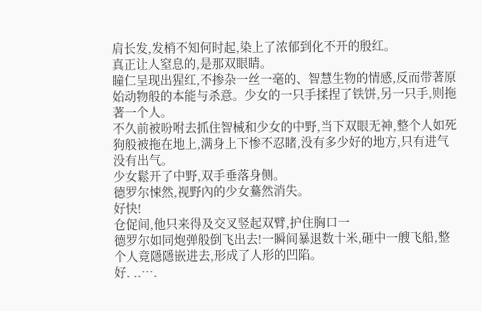肩长发,发梢不知何时起,染上了浓郁到化不开的殷红。
真正让人窒息的,是那双眼睛。
瞳仁呈现出猩红,不掺杂一丝一毫的、智慧生物的情感,反而带著原始动物般的本能与杀意。少女的一只手揉捏了铁饼,另一只手,则拖著一个人。
不久前被吩咐去抓住智械和少女的中野,当下双眼无神,整个人如死狗般被拖在地上,满身上下惨不忍睹,没有多少好的地方,只有进气没有出气。
少女鬆开了中野,双手垂落身侧。
德罗尔悚然,视野內的少女驀然消失。
好快!
仓促间,他只来得及交叉竖起双臂,护住胸口一
德罗尔如同炮弹般倒飞出去!一瞬间暴退数十米,砸中一艘飞船,整个人竟隱隱嵌进去,形成了人形的凹陷。
好. ..….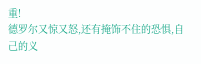重!
德罗尔又惊又怒,还有掩饰不住的恐惧,自己的义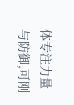体专注力量与防御,可刚